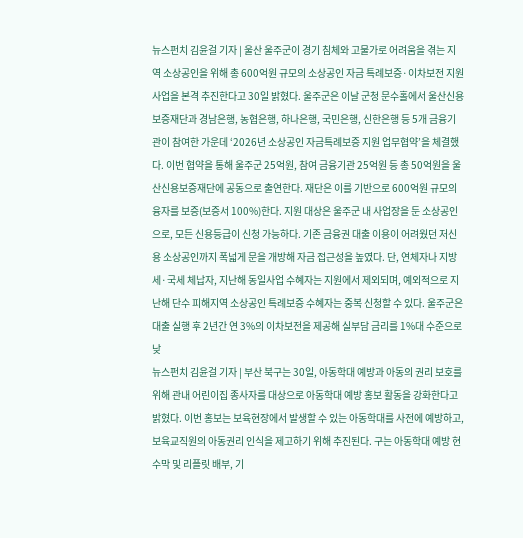뉴스펀치 김윤걸 기자 | 울산 울주군이 경기 침체와 고물가로 어려움을 겪는 지역 소상공인을 위해 총 600억원 규모의 소상공인 자금 특례보증·이차보전 지원사업을 본격 추진한다고 30일 밝혔다. 울주군은 이날 군청 문수홀에서 울산신용보증재단과 경남은행, 농협은행, 하나은행, 국민은행, 신한은행 등 5개 금융기관이 참여한 가운데 ‘2026년 소상공인 자금특례보증 지원 업무협약’을 체결했다. 이번 협약을 통해 울주군 25억원, 참여 금융기관 25억원 등 총 50억원을 울산신용보증재단에 공동으로 출연한다. 재단은 이를 기반으로 600억원 규모의 융자를 보증(보증서 100%)한다. 지원 대상은 울주군 내 사업장을 둔 소상공인으로, 모든 신용등급이 신청 가능하다. 기존 금융권 대출 이용이 어려웠던 저신용 소상공인까지 폭넓게 문을 개방해 자금 접근성을 높였다. 단, 연체자나 지방세·국세 체납자, 지난해 동일사업 수혜자는 지원에서 제외되며, 예외적으로 지난해 단수 피해지역 소상공인 특례보증 수혜자는 중복 신청할 수 있다. 울주군은 대출 실행 후 2년간 연 3%의 이차보전을 제공해 실부담 금리를 1%대 수준으로 낮
뉴스펀치 김윤걸 기자 | 부산 북구는 30일, 아동학대 예방과 아동의 권리 보호를 위해 관내 어린이집 종사자를 대상으로 아동학대 예방 홍보 활동을 강화한다고 밝혔다. 이번 홍보는 보육현장에서 발생할 수 있는 아동학대를 사전에 예방하고, 보육교직원의 아동권리 인식을 제고하기 위해 추진된다. 구는 아동학대 예방 현수막 및 리플릿 배부, 기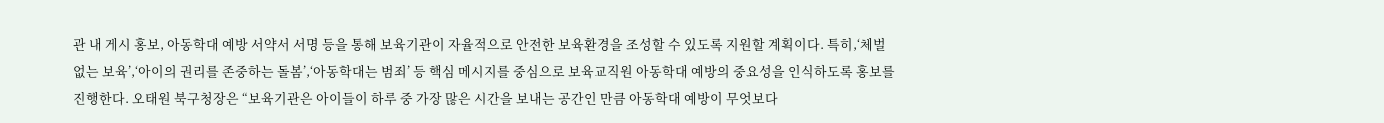관 내 게시 홍보, 아동학대 예방 서약서 서명 등을 통해 보육기관이 자율적으로 안전한 보육환경을 조성할 수 있도록 지원할 계획이다. 특히,‘체벌 없는 보육’,‘아이의 권리를 존중하는 돌봄’,‘아동학대는 범죄’ 등 핵심 메시지를 중심으로 보육교직원 아동학대 예방의 중요성을 인식하도록 홍보를 진행한다. 오태원 북구청장은 “보육기관은 아이들이 하루 중 가장 많은 시간을 보내는 공간인 만큼 아동학대 예방이 무엇보다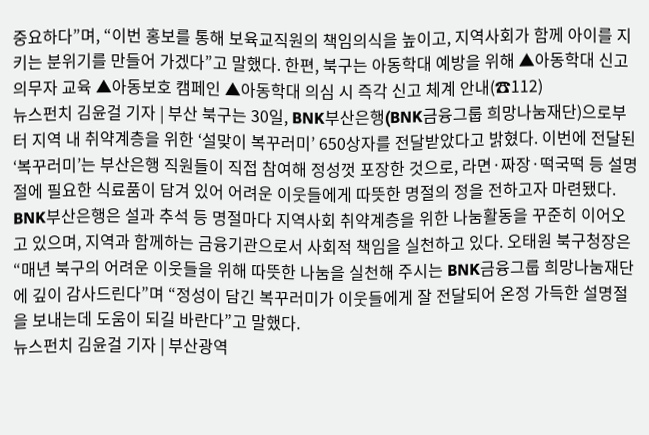중요하다”며, “이번 홍보를 통해 보육교직원의 책임의식을 높이고, 지역사회가 함께 아이를 지키는 분위기를 만들어 가겠다”고 말했다. 한편, 북구는 아동학대 예방을 위해 ▲아동학대 신고 의무자 교육 ▲아동보호 캠페인 ▲아동학대 의심 시 즉각 신고 체계 안내(☎112)
뉴스펀치 김윤걸 기자 | 부산 북구는 30일, BNK부산은행(BNK금융그룹 희망나눔재단)으로부터 지역 내 취약계층을 위한 ‘설맞이 복꾸러미’ 650상자를 전달받았다고 밝혔다. 이번에 전달된 ‘복꾸러미’는 부산은행 직원들이 직접 참여해 정성껏 포장한 것으로, 라면·짜장·떡국떡 등 설명절에 필요한 식료품이 담겨 있어 어려운 이웃들에게 따뜻한 명절의 정을 전하고자 마련됐다. BNK부산은행은 설과 추석 등 명절마다 지역사회 취약계층을 위한 나눔활동을 꾸준히 이어오고 있으며, 지역과 함께하는 금융기관으로서 사회적 책임을 실천하고 있다. 오태원 북구청장은 “매년 북구의 어려운 이웃들을 위해 따뜻한 나눔을 실천해 주시는 BNK금융그룹 희망나눔재단에 깊이 감사드린다”며 “정성이 담긴 복꾸러미가 이웃들에게 잘 전달되어 온정 가득한 설명절을 보내는데 도움이 되길 바란다”고 말했다.
뉴스펀치 김윤걸 기자 | 부산광역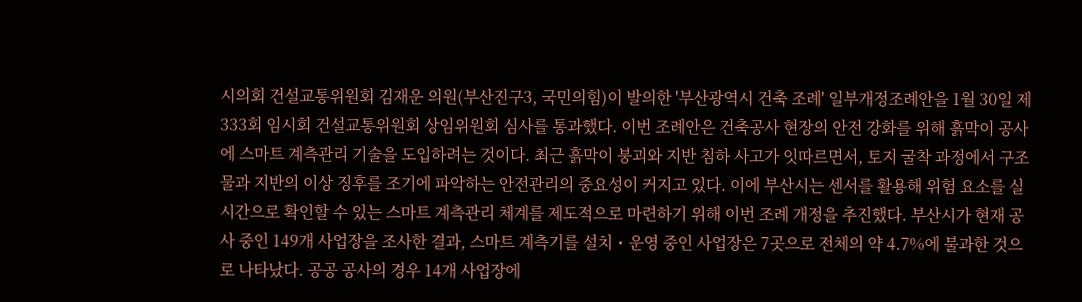시의회 건설교통위원회 김재운 의원(부산진구3, 국민의힘)이 발의한 '부산광역시 건축 조례' 일부개정조례안을 1월 30일 제333회 임시회 건설교통위원회 상임위원회 심사를 통과했다. 이번 조례안은 건축공사 현장의 안전 강화를 위해 흙막이 공사에 스마트 계측관리 기술을 도입하려는 것이다. 최근 흙막이 붕괴와 지반 침하 사고가 잇따르면서, 토지 굴착 과정에서 구조물과 지반의 이상 징후를 조기에 파악하는 안전관리의 중요성이 커지고 있다. 이에 부산시는 센서를 활용해 위험 요소를 실시간으로 확인할 수 있는 스마트 계측관리 체계를 제도적으로 마련하기 위해 이번 조례 개정을 추진했다. 부산시가 현재 공사 중인 149개 사업장을 조사한 결과, 스마트 계측기를 설치・운영 중인 사업장은 7곳으로 전체의 약 4.7%에 불과한 것으로 나타났다. 공공 공사의 경우 14개 사업장에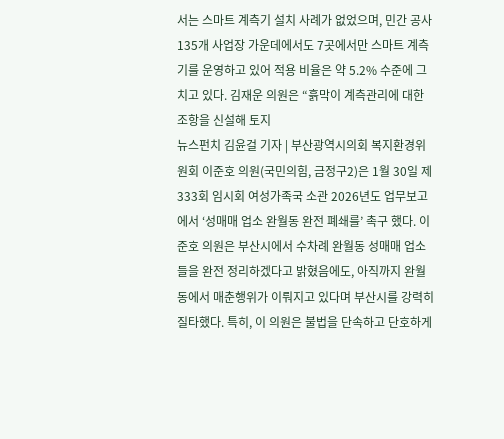서는 스마트 계측기 설치 사례가 없었으며, 민간 공사 135개 사업장 가운데에서도 7곳에서만 스마트 계측기를 운영하고 있어 적용 비율은 약 5.2% 수준에 그치고 있다. 김재운 의원은 “흙막이 계측관리에 대한 조항을 신설해 토지
뉴스펀치 김윤걸 기자 | 부산광역시의회 복지환경위원회 이준호 의원(국민의힘, 금정구2)은 1월 30일 제333회 임시회 여성가족국 소관 2026년도 업무보고에서 ‘성매매 업소 완월동 완전 폐쇄를’ 촉구 했다. 이준호 의원은 부산시에서 수차례 완월동 성매매 업소들을 완전 정리하겠다고 밝혔음에도, 아직까지 완월동에서 매춘행위가 이뤄지고 있다며 부산시를 강력히 질타했다. 특히, 이 의원은 불법을 단속하고 단호하게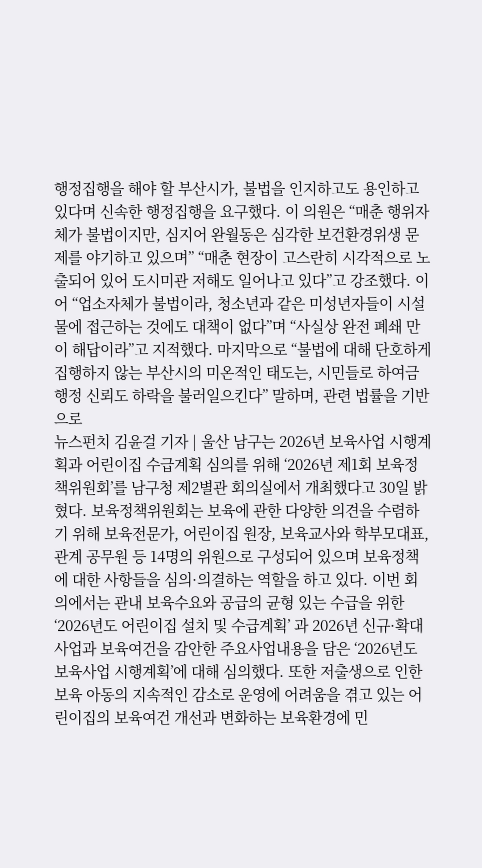행정집행을 해야 할 부산시가, 불법을 인지하고도 용인하고 있다며 신속한 행정집행을 요구했다. 이 의원은 “매춘 행위자체가 불법이지만, 심지어 완월동은 심각한 보건환경위생 문제를 야기하고 있으며” “매춘 현장이 고스란히 시각적으로 노출되어 있어 도시미관 저해도 일어나고 있다”고 강조했다. 이어 “업소자체가 불법이라, 청소년과 같은 미성년자들이 시설물에 접근하는 것에도 대책이 없다”며 “사실상 완전 폐쇄 만이 해답이라”고 지적했다. 마지막으로 “불법에 대해 단호하게 집행하지 않는 부산시의 미온적인 태도는, 시민들로 하여금 행정 신뢰도 하락을 불러일으킨다” 말하며, 관련 법률을 기반으로
뉴스펀치 김윤걸 기자 | 울산 남구는 2026년 보육사업 시행계획과 어린이집 수급계획 심의를 위해 ‘2026년 제1회 보육정책위원회’를 남구청 제2별관 회의실에서 개최했다고 30일 밝혔다. 보육정책위원회는 보육에 관한 다양한 의견을 수렴하기 위해 보육전문가, 어린이집 원장, 보육교사와 학부모대표, 관계 공무원 등 14명의 위원으로 구성되어 있으며 보육정책에 대한 사항들을 심의·의결하는 역할을 하고 있다. 이번 회의에서는 관내 보육수요와 공급의 균형 있는 수급을 위한 ‘2026년도 어린이집 설치 및 수급계획’ 과 2026년 신규·확대사업과 보육여건을 감안한 주요사업내용을 담은 ‘2026년도 보육사업 시행계획’에 대해 심의했다. 또한 저출생으로 인한 보육 아동의 지속적인 감소로 운영에 어려움을 겪고 있는 어린이집의 보육여건 개선과 변화하는 보육환경에 민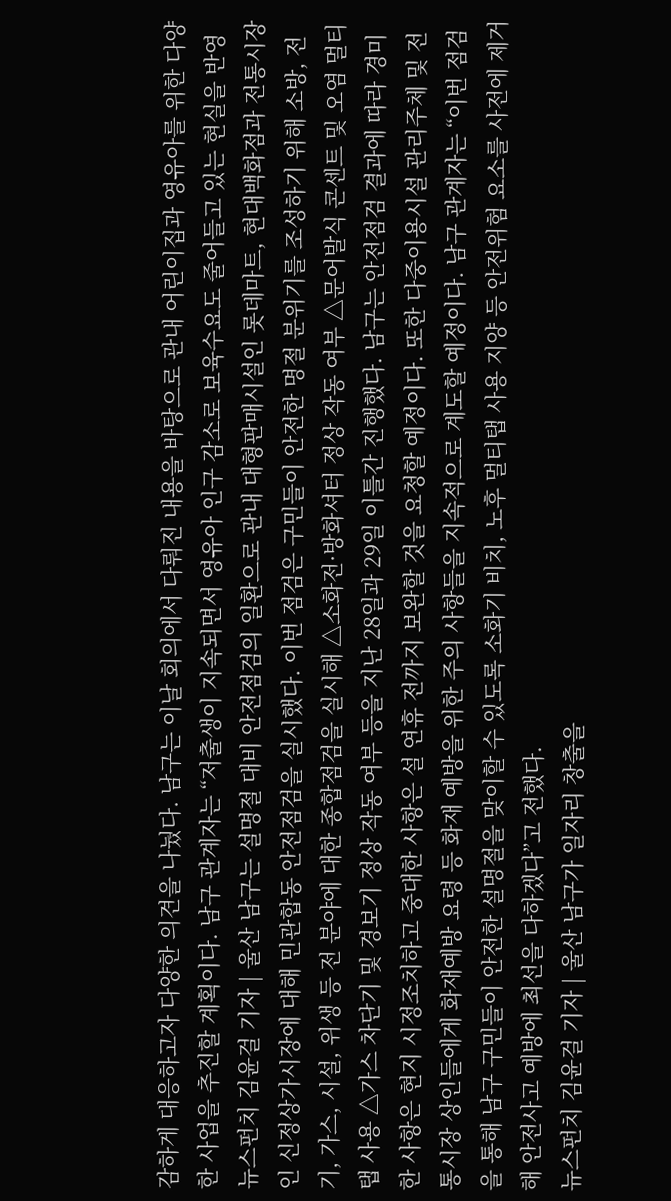감하게 대응하고자 다양한 의견을 나눴다. 남구는 이날 회의에서 다뤄진 내용을 바탕으로 관내 어린이집과 영유아를 위한 다양한 사업을 추진할 계획이다. 남구 관계자는 “저출생이 지속되면서 영유아 인구 감소로 보육수요도 줄어들고 있는 현실을 반영
뉴스펀치 김윤걸 기자 | 울산 남구는 설명절 대비 안전점검의 일환으로 관내 대형판매시설인 롯데마트, 현대백화점과 전통시장인 신정상가시장에 대해 민관합동 안전점검을 실시했다. 이번 점검은 구민들이 안전한 명절 분위기를 조성하기 위해 소방, 전기, 가스, 시설, 위생 등 전 분야에 대한 종합점검을 실시해 △소화전·방화셔터 정상 작동 여부 △문어발식 콘센트 및 오염 멀티탭 사용 △가스 차단기 및 경보기 정상 작동 여부 등을 지난 28일과 29일 이틀간 진행했다. 남구는 안전점검 결과에 따라 경미한 사항은 현지 시정조치하고 중대한 사항은 설 연휴 전까지 보완할 것을 요청할 예정이다. 또한 다중이용시설 관리주체 및 전통시장 상인들에게 화재예방 요령 등 화재 예방을 위한 주의 사항들을 지속적으로 계도할 예정이다. 남구 관계자는 “이번 점검을 통해 남구 구민들이 안전한 설명절을 맞이할 수 있도록 소화기 비치, 노후 멀티탭 사용 지양 등 안전위험 요소를 사전에 제거해 안전사고 예방에 최선을 다하겠다”고 전했다.
뉴스펀치 김윤걸 기자 | 울산 남구가 일자리 창출을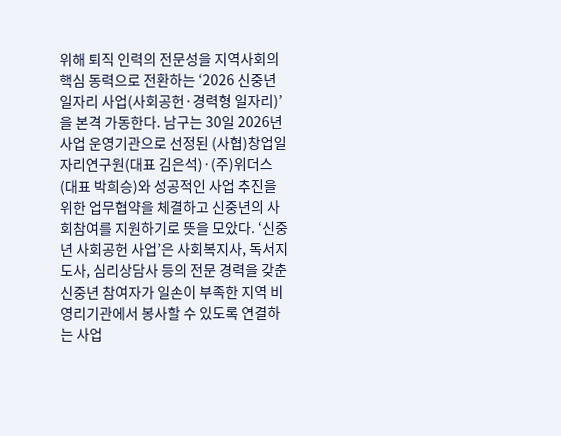위해 퇴직 인력의 전문성을 지역사회의 핵심 동력으로 전환하는 ‘2026 신중년 일자리 사업(사회공헌·경력형 일자리)’을 본격 가동한다. 남구는 30일 2026년 사업 운영기관으로 선정된 (사협)창업일자리연구원(대표 김은석)·(주)위더스(대표 박희승)와 성공적인 사업 추진을 위한 업무협약을 체결하고 신중년의 사회참여를 지원하기로 뜻을 모았다. ‘신중년 사회공헌 사업’은 사회복지사, 독서지도사, 심리상담사 등의 전문 경력을 갖춘 신중년 참여자가 일손이 부족한 지역 비영리기관에서 봉사할 수 있도록 연결하는 사업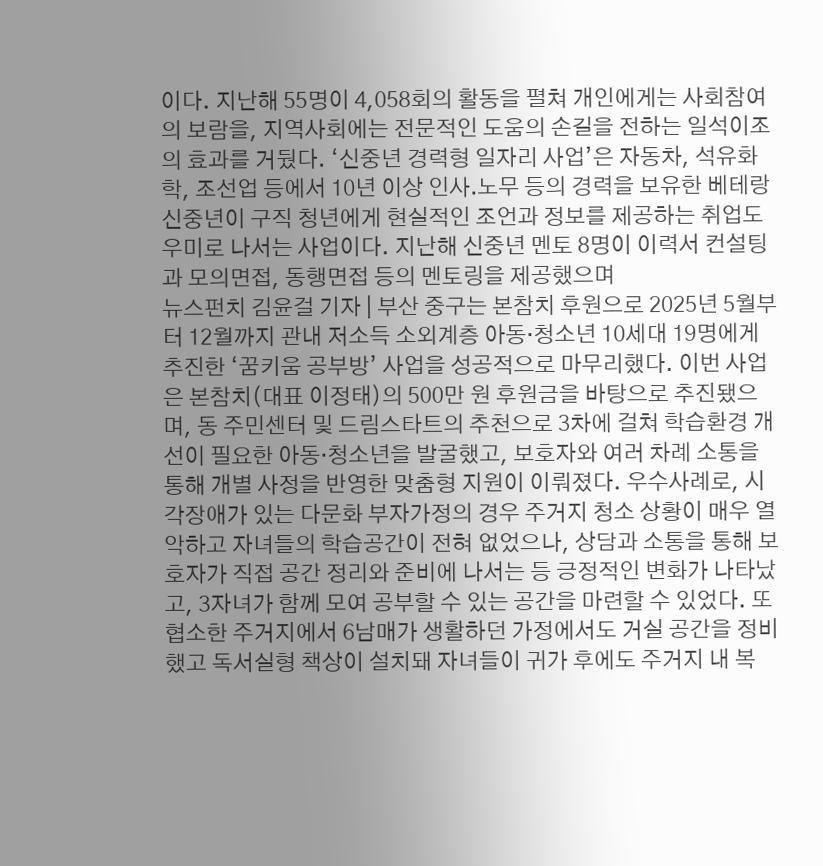이다. 지난해 55명이 4,058회의 활동을 펼쳐 개인에게는 사회참여의 보람을, 지역사회에는 전문적인 도움의 손길을 전하는 일석이조의 효과를 거뒀다. ‘신중년 경력형 일자리 사업’은 자동차, 석유화학, 조선업 등에서 10년 이상 인사․노무 등의 경력을 보유한 베테랑 신중년이 구직 청년에게 현실적인 조언과 정보를 제공하는 취업도우미로 나서는 사업이다. 지난해 신중년 멘토 8명이 이력서 컨설팅과 모의면접, 동행면접 등의 멘토링을 제공했으며
뉴스펀치 김윤걸 기자 | 부산 중구는 본참치 후원으로 2025년 5월부터 12월까지 관내 저소득 소외계층 아동·청소년 10세대 19명에게 추진한 ‘꿈키움 공부방’ 사업을 성공적으로 마무리했다. 이번 사업은 본참치(대표 이정태)의 500만 원 후원금을 바탕으로 추진됐으며, 동 주민센터 및 드림스타트의 추천으로 3차에 걸쳐 학습환경 개선이 필요한 아동·청소년을 발굴했고, 보호자와 여러 차례 소통을 통해 개별 사정을 반영한 맞춤형 지원이 이뤄졌다. 우수사례로, 시각장애가 있는 다문화 부자가정의 경우 주거지 청소 상황이 매우 열악하고 자녀들의 학습공간이 전혀 없었으나, 상담과 소통을 통해 보호자가 직접 공간 정리와 준비에 나서는 등 긍정적인 변화가 나타났고, 3자녀가 함께 모여 공부할 수 있는 공간을 마련할 수 있었다. 또 협소한 주거지에서 6남매가 생활하던 가정에서도 거실 공간을 정비했고 독서실형 책상이 설치돼 자녀들이 귀가 후에도 주거지 내 복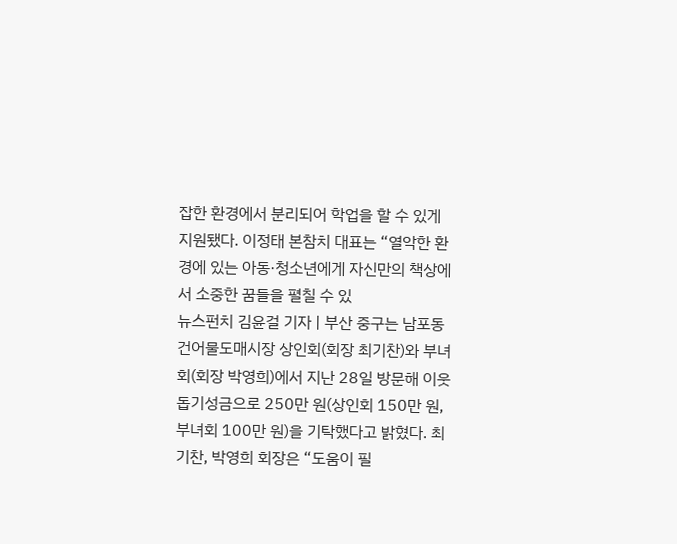잡한 환경에서 분리되어 학업을 할 수 있게 지원됐다. 이정태 본참치 대표는 “열악한 환경에 있는 아동·청소년에게 자신만의 책상에서 소중한 꿈들을 펼칠 수 있
뉴스펀치 김윤걸 기자 | 부산 중구는 남포동건어물도매시장 상인회(회장 최기찬)와 부녀회(회장 박영희)에서 지난 28일 방문해 이웃돕기성금으로 250만 원(상인회 150만 원, 부녀회 100만 원)을 기탁했다고 밝혔다. 최기찬, 박영희 회장은 “도움이 필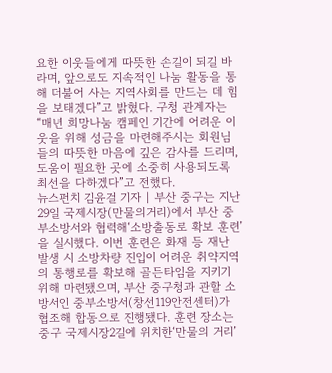요한 이웃들에게 따뜻한 손길이 되길 바라며, 앞으로도 지속적인 나눔 활동을 통해 더불어 사는 지역사회를 만드는 데 힘을 보태겠다”고 밝혔다. 구청 관계자는 “매년 희망나눔 캠페인 기간에 어려운 이웃을 위해 성금을 마련해주시는 회원님들의 따뜻한 마음에 깊은 감사를 드리며, 도움이 필요한 곳에 소중히 사용되도록 최선을 다하겠다”고 전했다.
뉴스펀치 김윤걸 기자 | 부산 중구는 지난 29일 국제시장(만물의거리)에서 부산 중부소방서와 협력해‘소방출동로 확보 훈련’을 실시했다. 이번 훈련은 화재 등 재난 발생 시 소방차량 진입이 어려운 취약지역의 통행로를 확보해 골든타임을 지키기 위해 마련됐으며, 부산 중구청과 관할 소방서인 중부소방서(창선119안전센터)가 협조해 합동으로 진행됐다. 훈련 장소는 중구 국제시장2길에 위치한‘만물의 거리’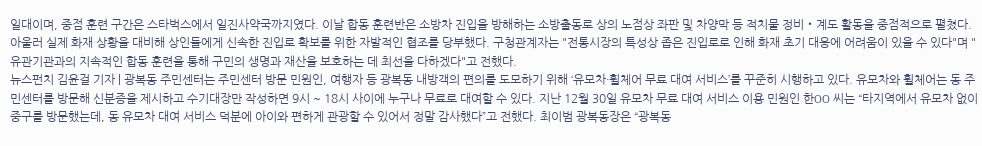일대이며, 중점 훈련 구간은 스타벅스에서 일진사약국까지였다. 이날 합동 훈련반은 소방차 진입을 방해하는 소방출동로 상의 노점상 좌판 및 차양막 등 적치물 정비・계도 활동을 중점적으로 펼쳤다. 아울러 실제 화재 상황을 대비해 상인들에게 신속한 진입로 확보를 위한 자발적인 협조를 당부했다. 구청관계자는 "전통시장의 특성상 좁은 진입로로 인해 화재 초기 대응에 어려움이 있을 수 있다"며 "유관기관과의 지속적인 합동 훈련을 통해 구민의 생명과 재산을 보호하는 데 최선을 다하겠다"고 전했다.
뉴스펀치 김윤걸 기자 | 광복동 주민센터는 주민센터 방문 민원인, 여행자 등 광복동 내방객의 편의를 도모하기 위해 ‘유모차·휠체어 무료 대여 서비스’를 꾸준히 시행하고 있다. 유모차와 휠체어는 동 주민센터를 방문해 신분증을 제시하고 수기대장만 작성하면 9시 ~ 18시 사이에 누구나 무료로 대여할 수 있다. 지난 12월 30일 유모차 무료 대여 서비스 이용 민원인 한OO 씨는 “타지역에서 유모차 없이 중구를 방문했는데, 동 유모차 대여 서비스 덕분에 아이와 편하게 관광할 수 있어서 정말 감사했다”고 전했다. 최이범 광복동장은 “광복동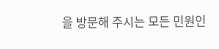을 방문해 주시는 모든 민원인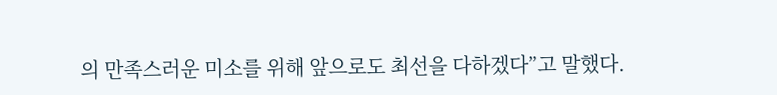의 만족스러운 미소를 위해 앞으로도 최선을 다하겠다”고 말했다.